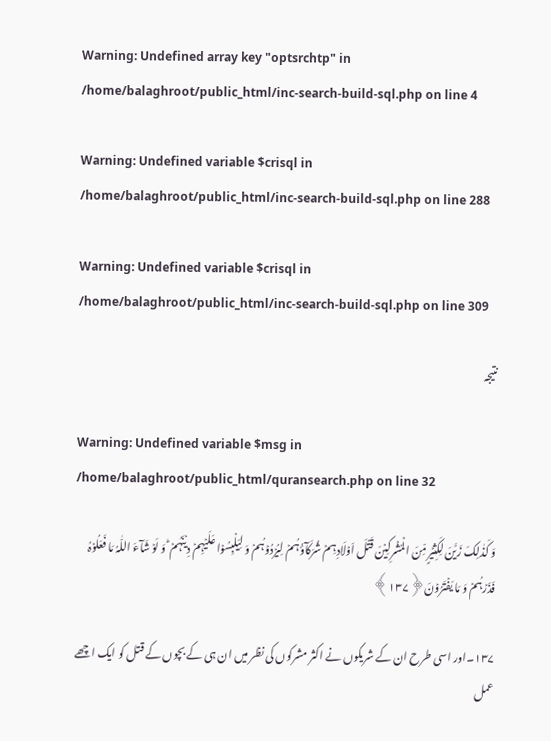Warning: Undefined array key "optsrchtp" in /home/balaghroot/public_html/inc-search-build-sql.php on line 4

Warning: Undefined variable $crisql in /home/balaghroot/public_html/inc-search-build-sql.php on line 288

Warning: Undefined variable $crisql in /home/balaghroot/public_html/inc-search-build-sql.php on line 309

نتیجہ

Warning: Undefined variable $msg in /home/balaghroot/public_html/quransearch.php on line 32

وَ کَذٰلِکَ زَیَّنَ لِکَثِیۡرٍ مِّنَ الۡمُشۡرِکِیۡنَ قَتۡلَ اَوۡلَادِہِمۡ شُرَکَآؤُہُمۡ لِیُرۡدُوۡہُمۡ وَ لِیَلۡبِسُوۡا عَلَیۡہِمۡ دِیۡنَہُمۡ ؕ وَ لَوۡ شَآءَ اللّٰہُ مَا فَعَلُوۡہُ فَذَرۡہُمۡ وَ مَا یَفۡتَرُوۡنَ﴿۱۳۷﴾

۱۳۷۔اور اسی طرح ان کے شریکوں نے اکثر مشرکوں کی نظر میں ان ہی کے بچوں کے قتل کو ایک اچھے عمل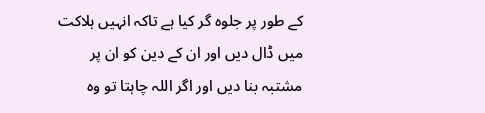کے طور پر جلوہ گر کیا ہے تاکہ انہیں ہلاکت میں ڈال دیں اور ان کے دین کو ان پر مشتبہ بنا دیں اور اگر اللہ چاہتا تو وہ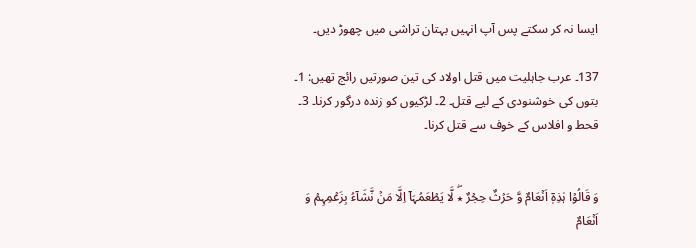ایسا نہ کر سکتے پس آپ انہیں بہتان تراشی میں چھوڑ دیں۔

137۔ عرب جاہلیت میں قتل اولاد کی تین صورتیں رائج تھیں: 1۔ بتوں کی خوشنودی کے لیے قتل۔ 2۔ لڑکیوں کو زندہ درگور کرنا۔ 3۔ قحط و افلاس کے خوف سے قتل کرنا۔


وَ قَالُوۡا ہٰذِہٖۤ اَنۡعَامٌ وَّ حَرۡثٌ حِجۡرٌ ٭ۖ لَّا یَطۡعَمُہَاۤ اِلَّا مَنۡ نَّشَآءُ بِزَعۡمِہِمۡ وَ اَنۡعَامٌ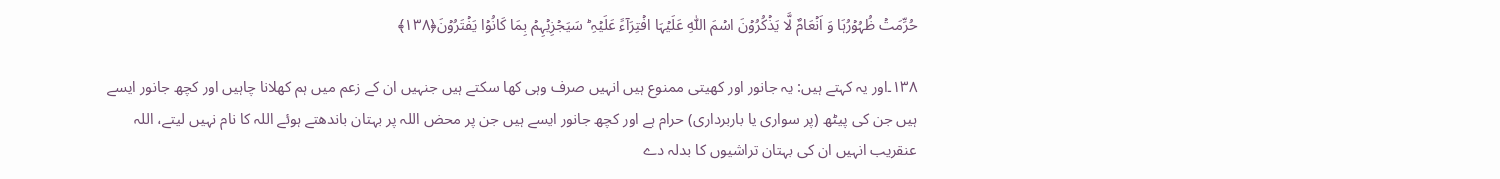حُرِّمَتۡ ظُہُوۡرُہَا وَ اَنۡعَامٌ لَّا یَذۡکُرُوۡنَ اسۡمَ اللّٰہِ عَلَیۡہَا افۡتِرَآءً عَلَیۡہِ ؕ سَیَجۡزِیۡہِمۡ بِمَا کَانُوۡا یَفۡتَرُوۡنَ﴿۱۳۸﴾

۱۳۸۔اور یہ کہتے ہیں: یہ جانور اور کھیتی ممنوع ہیں انہیں صرف وہی کھا سکتے ہیں جنہیں ان کے زعم میں ہم کھلانا چاہیں اور کچھ جانور ایسے ہیں جن کی پیٹھ (پر سواری یا باربرداری) حرام ہے اور کچھ جانور ایسے ہیں جن پر محض اللہ پر بہتان باندھتے ہوئے اللہ کا نام نہیں لیتے، اللہ عنقریب انہیں ان کی بہتان تراشیوں کا بدلہ دے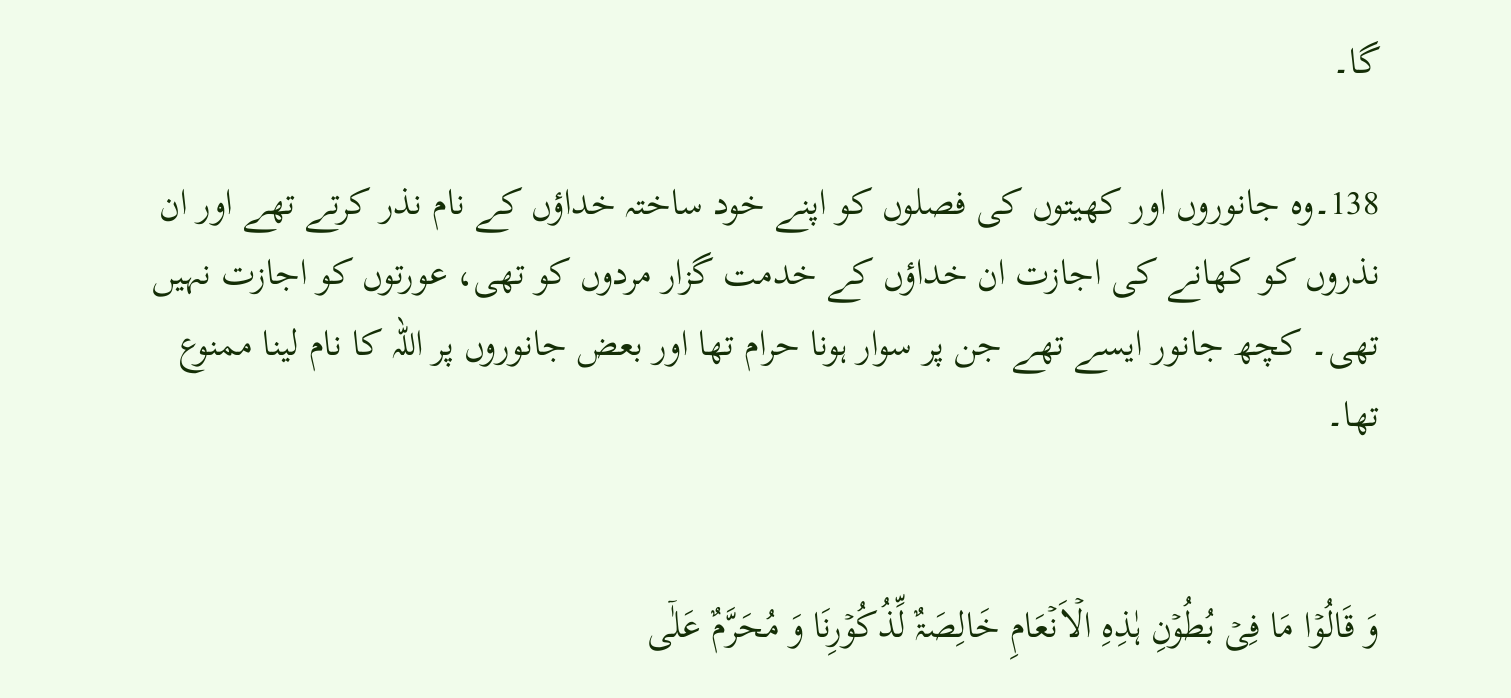گا۔

138۔وہ جانوروں اور کھیتوں کی فصلوں کو اپنے خود ساختہ خداؤں کے نام نذر کرتے تھے اور ان نذروں کو کھانے کی اجازت ان خداؤں کے خدمت گزار مردوں کو تھی، عورتوں کو اجازت نہیں تھی۔ کچھ جانور ایسے تھے جن پر سوار ہونا حرام تھا اور بعض جانوروں پر اللہ کا نام لینا ممنوع تھا۔


وَ قَالُوۡا مَا فِیۡ بُطُوۡنِ ہٰذِہِ الۡاَنۡعَامِ خَالِصَۃٌ لِّذُکُوۡرِنَا وَ مُحَرَّمٌ عَلٰۤی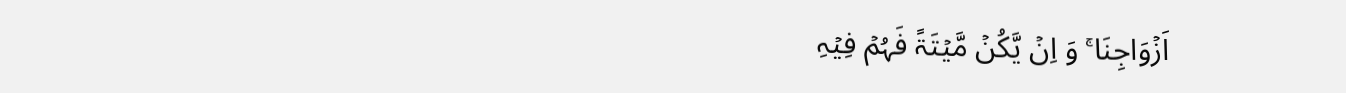اَزۡوَاجِنَا ۚ وَ اِنۡ یَّکُنۡ مَّیۡتَۃً فَہُمۡ فِیۡہِ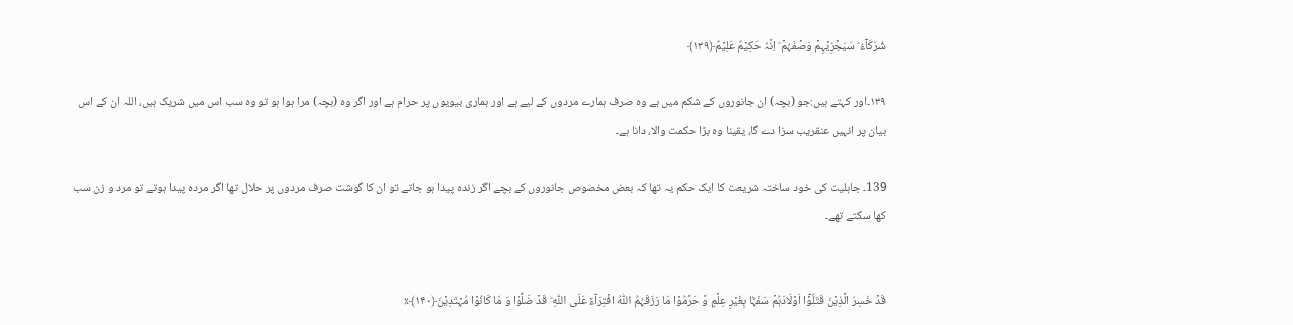شُرَکَآءُ ؕ سَیَجۡزِیۡہِمۡ وَصۡفَہُمۡ ؕ اِنَّہٗ حَکِیۡمٌ عَلِیۡمٌ﴿۱۳۹﴾

۱۳۹۔اور کہتے ہیں:جو (بچہ) ان جانوروں کے شکم میں ہے وہ صرف ہمارے مردوں کے لیے ہے اور ہماری بیویوں پر حرام ہے اور اگر وہ (بچہ) مرا ہوا ہو تو وہ سب اس میں شریک ہیں، اللہ ان کے اس بیان پر انہیں عنقریب سزا دے گا، یقینا وہ بڑا حکمت والا، دانا ہے۔

139۔ جاہلیت کی خود ساختہ شریعت کا ایک حکم یہ تھا کہ بعض مخصوص جانوروں کے بچے اگر زندہ پیدا ہو جاتے تو ان کا گوشت صرف مردوں پر حلال تھا اگر مردہ پیدا ہوتے تو مرد و زن سب کھا سکتے تھے۔


قَدۡ خَسِرَ الَّذِیۡنَ قَتَلُوۡۤا اَوۡلَادَہُمۡ سَفَہًۢا بِغَیۡرِ عِلۡمٍ وَّ حَرَّمُوۡا مَا رَزَقَہُمُ اللّٰہُ افۡتِرَآءً عَلَی اللّٰہِ ؕ قَدۡ ضَلُّوۡا وَ مَا کَانُوۡا مُہۡتَدِیۡنَ﴿۱۴۰﴾٪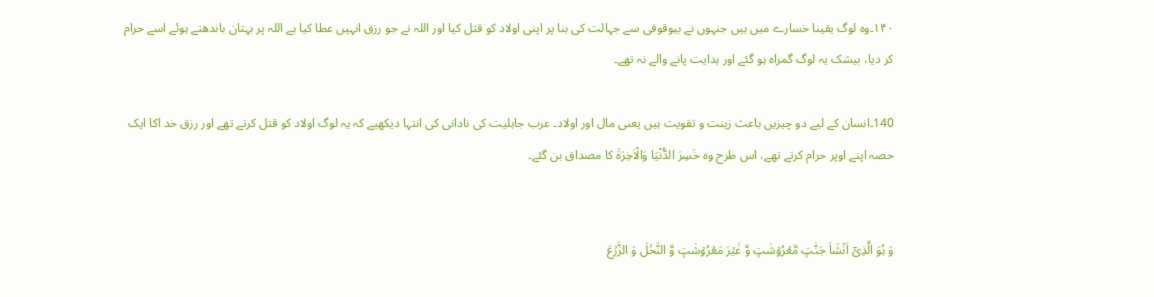۱۴۰۔وہ لوگ یقینا خسارے میں ہیں جنہوں نے بیوقوفی سے جہالت کی بنا پر اپنی اولاد کو قتل کیا اور اللہ نے جو رزق انہیں عطا کیا ہے اللہ پر بہتان باندھتے ہوئے اسے حرام کر دیا، بیشک یہ لوگ گمراہ ہو گئے اور ہدایت پانے والے نہ تھے۔

140۔انسان کے لیے دو چیزیں باعث زینت و تقویت ہیں یعنی مال اور اولاد۔ عرب جاہلیت کی نادانی کی انتہا دیکھیے کہ یہ لوگ اولاد کو قتل کرتے تھے اور رزق خد اکا ایک حصہ اپنے اوپر حرام کرتے تھے، اس طرح وہ خَسِرَ الدُّنْيَا وَالْاٰخِرَۃَ کا مصداق بن گئے۔


وَ ہُوَ الَّذِیۡۤ اَنۡشَاَ جَنّٰتٍ مَّعۡرُوۡشٰتٍ وَّ غَیۡرَ مَعۡرُوۡشٰتٍ وَّ النَّخۡلَ وَ الزَّرۡعَ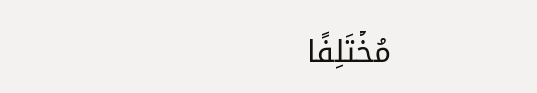مُخۡتَلِفًا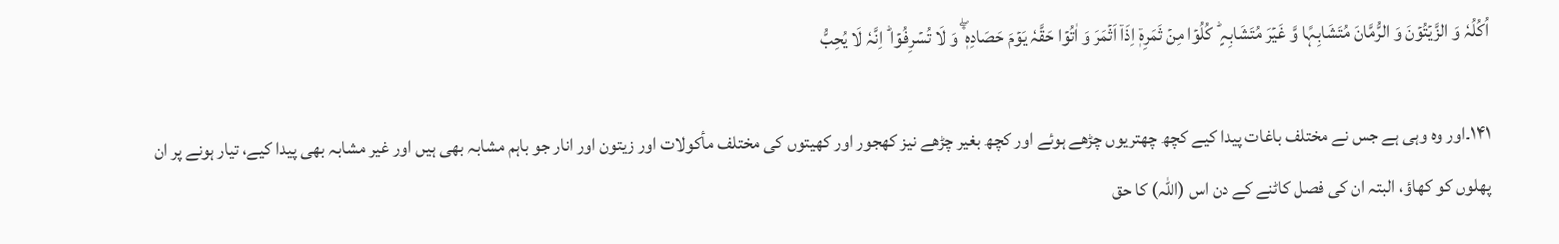اُکُلُہٗ وَ الزَّیۡتُوۡنَ وَ الرُّمَّانَ مُتَشَابِہًا وَّ غَیۡرَ مُتَشَابِہٍ ؕ کُلُوۡا مِنۡ ثَمَرِہٖۤ اِذَاۤ اَثۡمَرَ وَ اٰتُوۡا حَقَّہٗ یَوۡمَ حَصَادِہٖ ۫ۖ وَ لَا تُسۡرِفُوۡا ؕ اِنَّہٗ لَا یُحِبُّ

۱۴۱۔اور وہ وہی ہے جس نے مختلف باغات پیدا کیے کچھ چھتریوں چڑھے ہوئے اور کچھ بغیر چڑھے نیز کھجور اور کھیتوں کی مختلف مأکولات اور زیتون اور انار جو باہم مشابہ بھی ہیں اور غیر مشابہ بھی پیدا کیے، تیار ہونے پر ان پھلوں کو کھاؤ، البتہ ان کی فصل کاٹنے کے دن اس (اللہ) کا حق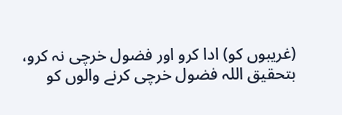(غریبوں کو) ادا کرو اور فضول خرچی نہ کرو، بتحقیق اللہ فضول خرچی کرنے والوں کو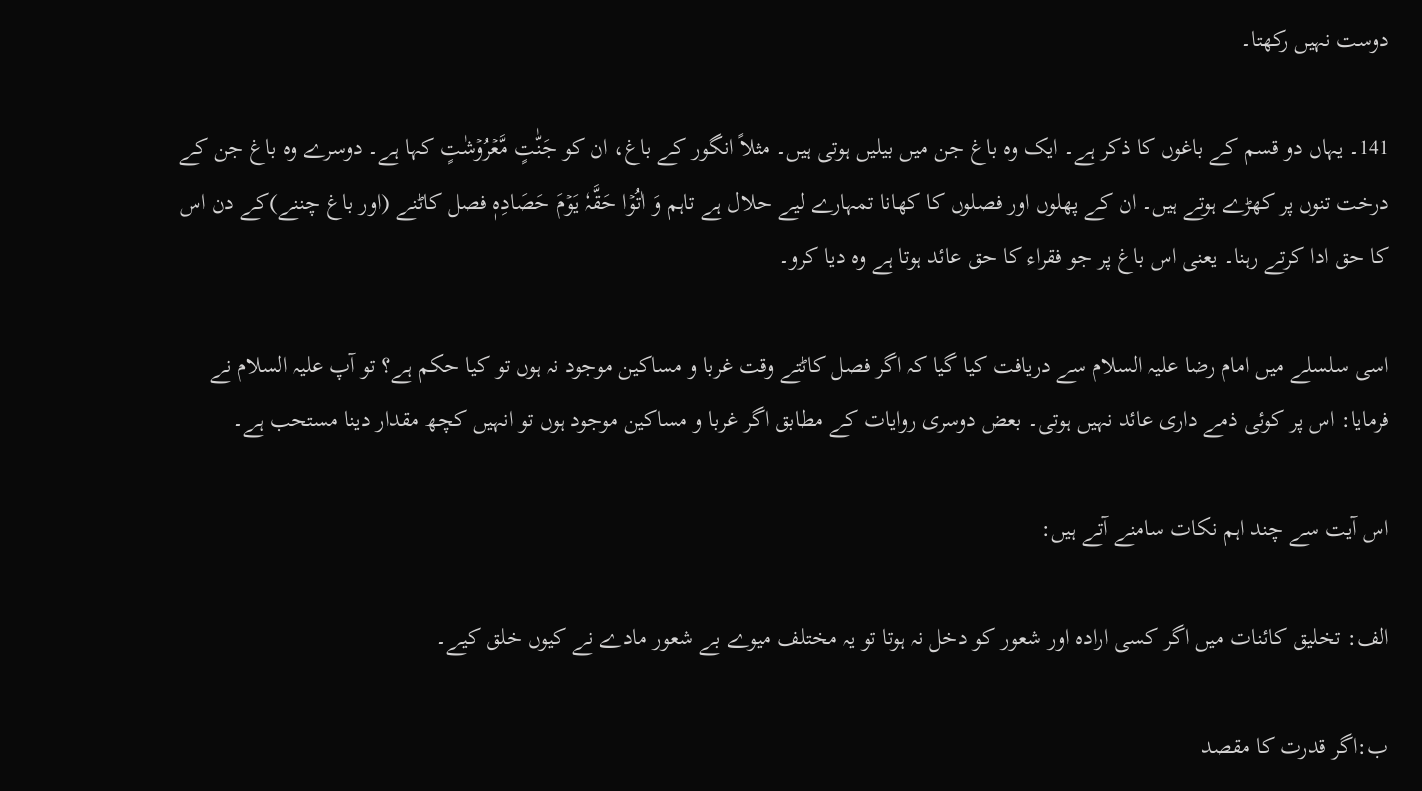دوست نہیں رکھتا۔

141۔ یہاں دو قسم کے باغوں کا ذکر ہے۔ ایک وہ باغ جن میں بیلیں ہوتی ہیں۔ مثلاً انگور کے باغ، ان کو جَنّٰتٍ مَّعۡرُوۡشٰتٍ کہا ہے۔ دوسرے وہ باغ جن کے درخت تنوں پر کھڑے ہوتے ہیں۔ ان کے پھلوں اور فصلوں کا کھانا تمہارے لیے حلال ہے تاہم وَ اٰتُوۡا حَقَّہٗ یَوۡمَ حَصَادِہٖ فصل کاٹنے (اور باغ چننے)کے دن اس کا حق ادا کرتے رہنا۔ یعنی اس باغ پر جو فقراء کا حق عائد ہوتا ہے وہ دیا کرو۔

اسی سلسلے میں امام رضا علیہ السلام سے دریافت کیا گیا کہ اگر فصل کاٹتے وقت غربا و مساکین موجود نہ ہوں تو کیا حکم ہے؟ تو آپ علیہ السلام نے فرمایا: اس پر کوئی ذمے داری عائد نہیں ہوتی۔ بعض دوسری روایات کے مطابق اگر غربا و مساکین موجود ہوں تو انہیں کچھ مقدار دینا مستحب ہے۔

اس آیت سے چند اہم نکات سامنے آتے ہیں:

الف: تخلیق کائنات میں اگر کسی ارادہ اور شعور کو دخل نہ ہوتا تو یہ مختلف میوے بے شعور مادے نے کیوں خلق کیے۔

ب:اگر قدرت کا مقصد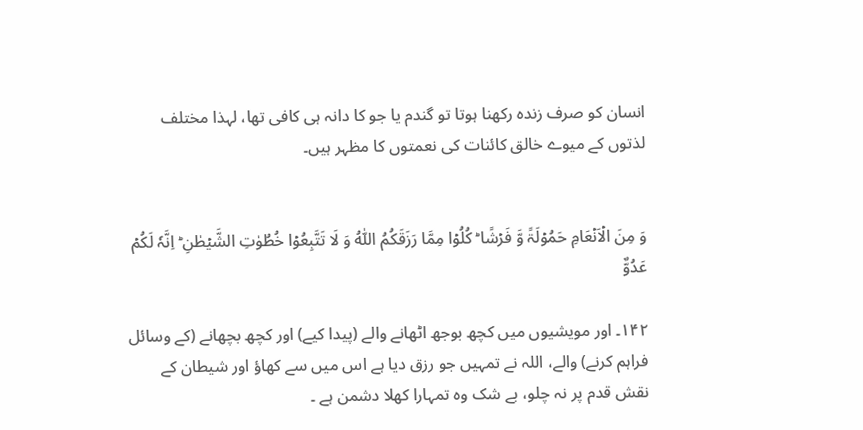انسان کو صرف زندہ رکھنا ہوتا تو گندم یا جو کا دانہ ہی کافی تھا، لہذا مختلف لذتوں کے میوے خالق کائنات کی نعمتوں کا مظہر ہیں۔


وَ مِنَ الۡاَنۡعَامِ حَمُوۡلَۃً وَّ فَرۡشًا ؕ کُلُوۡا مِمَّا رَزَقَکُمُ اللّٰہُ وَ لَا تَتَّبِعُوۡا خُطُوٰتِ الشَّیۡطٰنِ ؕ اِنَّہٗ لَکُمۡ عَدُوٌّ

۱۴۲۔ اور مویشیوں میں کچھ بوجھ اٹھانے والے (پیدا کیے) اور کچھ بچھانے (کے وسائل فراہم کرنے) والے، اللہ نے تمہیں جو رزق دیا ہے اس میں سے کھاؤ اور شیطان کے نقش قدم پر نہ چلو، بے شک وہ تمہارا کھلا دشمن ہے ۔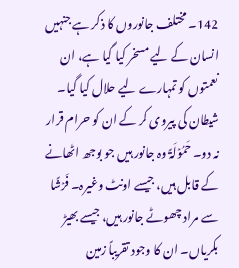142۔ مختلف جانوروں کا ذکر ہے جنہیں انسان کے لیے مسخر کیا گیا ہے، ان نعمتوں کو تمہارے لیے حلال کیا گیا۔ شیطان کی پیروی کر کے ان کو حرام قرار نہ دو۔ حَمُوۡلَۃً وہ جانور ہیں جو بوجھ اٹھانے کے قابل ہیں، جیسے اونٹ وغیرہ۔ فَرۡشًا سے مراد چھوٹے جانور ہیں، جیسے بھیڑ بکریاں۔ ان کا وجود تقریباً زمین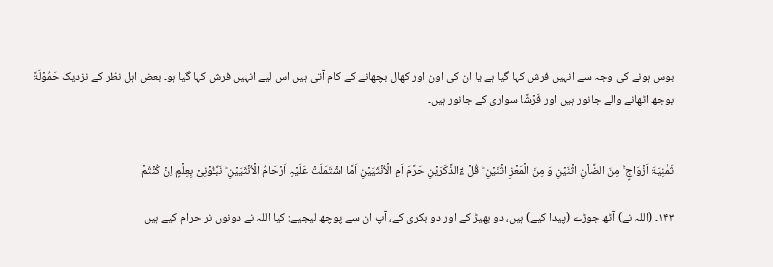بوس ہونے کی وجہ سے انہیں فرش کہا گیا ہے یا ان کی اون اور کھال بچھانے کے کام آتی ہیں اس لیے انہیں فرش کہا گیا ہو۔ بعض اہل نظر کے نزدیک حَمُوۡلَۃً بوجھ اٹھانے والے جانور ہیں اور فَرۡشًا سواری کے جانور ہیں۔


ثَمٰنِیَۃَ اَزۡوَاجٍ ۚ مِنَ الضَّاۡنِ اثۡنَیۡنِ وَ مِنَ الۡمَعۡزِ اثۡنَیۡنِ ؕ قُلۡ ءٰٓالذَّکَرَیۡنِ حَرَّمَ اَمِ الۡاُنۡثَیَیۡنِ اَمَّا اشۡتَمَلَتۡ عَلَیۡہِ اَرۡحَامُ الۡاُنۡثَیَیۡنِ ؕ نَبِّـُٔوۡنِیۡ بِعِلۡمٍ اِنۡ کُنۡتُمۡ

۱۴۳۔ (اللہ نے) آٹھ جوڑے (پیدا کیے) ہیں، دو بھیڑ کے اور دو بکری کے، آپ ان سے پوچھ لیجیے: کیا اللہ نے دونوں نر حرام کیے ہیں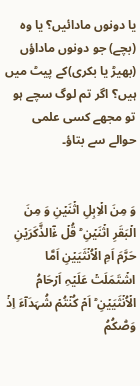یا دونوں مادائیں؟ یا وہ (بچے) جو دونوں ماداؤں (بھیڑ یا بکری)کے پیٹ میں ہیں؟ اگر تم لوگ سچے ہو تو مجھے کسی علمی حوالے سے بتاؤ۔


وَ مِنَ الۡاِبِلِ اثۡنَیۡنِ وَ مِنَ الۡبَقَرِ اثۡنَیۡنِ ؕ قُلۡ ءٰٓالذَّکَرَیۡنِ حَرَّمَ اَمِ الۡاُنۡثَیَیۡنِ اَمَّا اشۡتَمَلَتۡ عَلَیۡہِ اَرۡحَامُ الۡاُنۡثَیَیۡنِ ؕ اَمۡ کُنۡتُمۡ شُہَدَآءَ اِذۡ وَصّٰکُمُ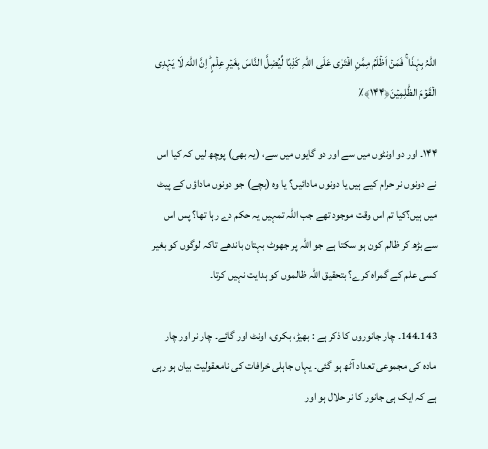اللّٰہُ بِہٰذَا ۚ فَمَنۡ اَظۡلَمُ مِمَّنِ افۡتَرٰی عَلَی اللّٰہِ کَذِبًا لِّیُضِلَّ النَّاسَ بِغَیۡرِ عِلۡمٍ ؕ اِنَّ اللّٰہَ لَا یَہۡدِی الۡقَوۡمَ الظّٰلِمِیۡنَ﴿۱۴۴﴾٪

۱۴۴۔ اور دو اونٹوں میں سے اور دو گایوں میں سے، (یہ بھی) پوچھ لیں کہ کیا اس نے دونوں نر حرام کیے ہیں یا دونوں مادائیں؟ یا وہ (بچے) جو دونوں ماداؤں کے پیٹ میں ہیں؟کیا تم اس وقت موجود تھے جب اللہ تمہیں یہ حکم دے رہا تھا؟ پس اس سے بڑھ کر ظالم کون ہو سکتا ہے جو اللہ پر جھوٹ بہتان باندھے تاکہ لوگوں کو بغیر کسی علم کے گمراہ کرے؟ بتحقیق اللہ ظالموں کو ہدایت نہیں کرتا۔

143۔144۔ چار جانوروں کا ذکر ہے : بھیڑ، بکری، اونٹ اور گائے۔ چار نر اور چار مادہ کی مجموعی تعداد آٹھ ہو گئی۔ یہاں جاہلی خرافات کی نامعقولیت بیان ہو رہی ہے کہ ایک ہی جانور کا نر حلال ہو اور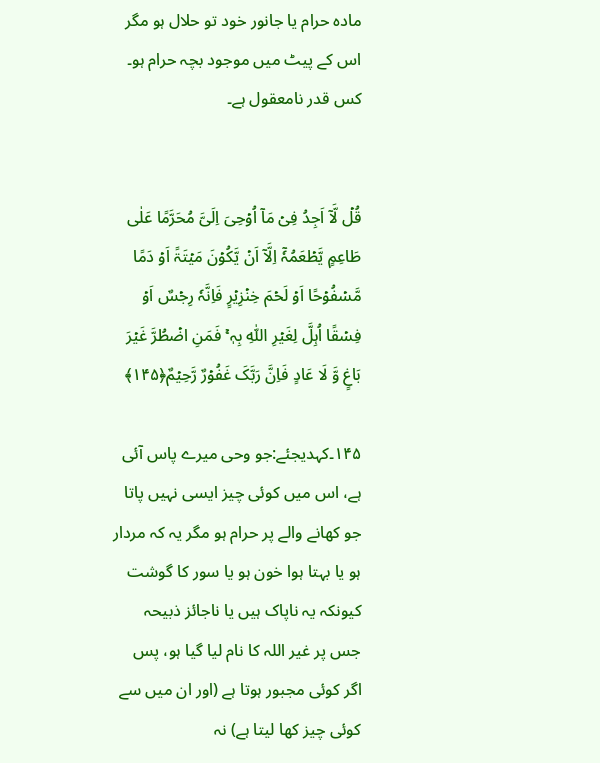مادہ حرام یا جانور خود تو حلال ہو مگر اس کے پیٹ میں موجود بچہ حرام ہو۔ کس قدر نامعقول ہے۔


قُلۡ لَّاۤ اَجِدُ فِیۡ مَاۤ اُوۡحِیَ اِلَیَّ مُحَرَّمًا عَلٰی طَاعِمٍ یَّطۡعَمُہٗۤ اِلَّاۤ اَنۡ یَّکُوۡنَ مَیۡتَۃً اَوۡ دَمًا مَّسۡفُوۡحًا اَوۡ لَحۡمَ خِنۡزِیۡرٍ فَاِنَّہٗ رِجۡسٌ اَوۡ فِسۡقًا اُہِلَّ لِغَیۡرِ اللّٰہِ بِہٖ ۚ فَمَنِ اضۡطُرَّ غَیۡرَ بَاغٍ وَّ لَا عَادٍ فَاِنَّ رَبَّکَ غَفُوۡرٌ رَّحِیۡمٌ﴿۱۴۵﴾

۱۴۵۔کہدیجئے:جو وحی میرے پاس آئی ہے، اس میں کوئی چیز ایسی نہیں پاتا جو کھانے والے پر حرام ہو مگر یہ کہ مردار ہو یا بہتا ہوا خون ہو یا سور کا گوشت کیونکہ یہ ناپاک ہیں یا ناجائز ذبیحہ جس پر غیر اللہ کا نام لیا گیا ہو، پس اگر کوئی مجبور ہوتا ہے (اور ان میں سے کوئی چیز کھا لیتا ہے) نہ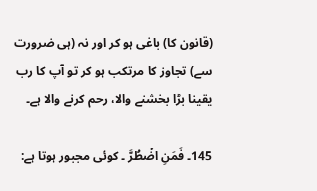(قانون کا) باغی ہو کر اور نہ (ہی ضرورت سے) تجاوز کا مرتکب ہو کر تو آپ کا رب یقینا بڑا بخشنے والا، رحم کرنے والا ہے۔

145۔ فَمَنِ اضۡطُرَّ ۔ کوئی مجبور ہوتا ہے: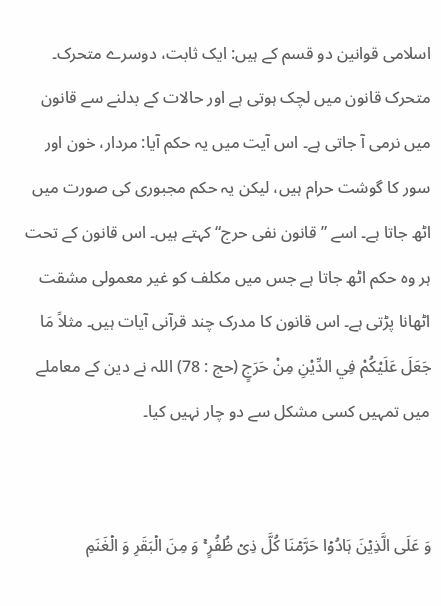اسلامی قوانین دو قسم کے ہیں: ایک ثابت، دوسرے متحرک۔ متحرک قانون میں لچک ہوتی ہے اور حالات کے بدلنے سے قانون میں نرمی آ جاتی ہے۔ اس آیت میں یہ حکم آیا: مردار، خون اور سور کا گوشت حرام ہیں، لیکن یہ حکم مجبوری کی صورت میں اٹھ جاتا ہے۔ اسے ”قانون نفی حرج“ کہتے ہیں۔ اس قانون کے تحت ہر وہ حکم اٹھ جاتا ہے جس میں مکلف کو غیر معمولی مشقت اٹھانا پڑتی ہے۔ اس قانون کا مدرک چند قرآنی آیات ہیں۔ مثلاً مَا جَعَلَ عَلَيْكُمْ فِي الدِّيْنِ مِنْ حَرَجٍ (حج : 78) اللہ نے دین کے معاملے میں تمہیں کسی مشکل سے دو چار نہیں کیا۔


وَ عَلَی الَّذِیۡنَ ہَادُوۡا حَرَّمۡنَا کُلَّ ذِیۡ ظُفُرٍ ۚ وَ مِنَ الۡبَقَرِ وَ الۡغَنَمِ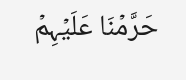حَرَّمۡنَا عَلَیۡہِمۡ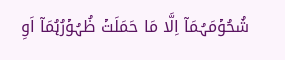شُحُوۡمَہُمَاۤ اِلَّا مَا حَمَلَتۡ ظُہُوۡرُہُمَاۤ اَوِ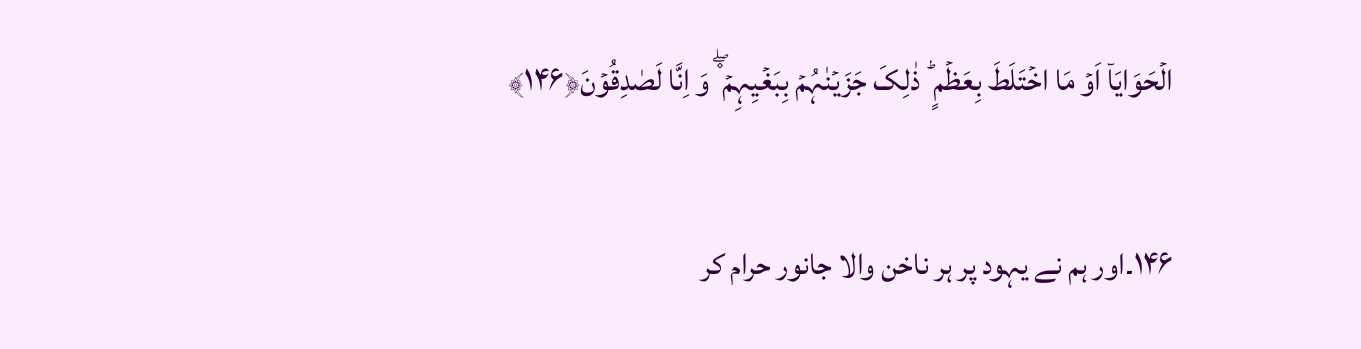الۡحَوَایَاۤ اَوۡ مَا اخۡتَلَطَ بِعَظۡمٍ ؕ ذٰلِکَ جَزَیۡنٰہُمۡ بِبَغۡیِہِمۡ ۫ۖ وَ اِنَّا لَصٰدِقُوۡنَ﴿۱۴۶﴾

۱۴۶۔اور ہم نے یہود پر ہر ناخن والا جانور حرام کر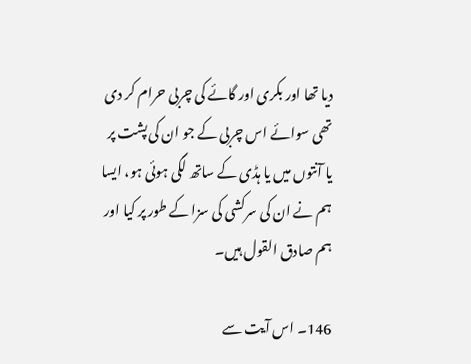دیا تھا اور بکری اور گائے کی چربی حرام کر دی تھی سوائے اس چربی کے جو ان کی پشت پر یا آنتوں میں یا ہڈی کے ساتھ لگی ہوئی ہو، ایسا ہم نے ان کی سرکشی کی سزا کے طور پر کیا اور ہم صادق القول ہیں۔

146۔ اس آیت سے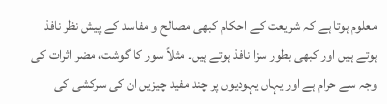معلوم ہوتا ہے کہ شریعت کے احکام کبھی مصالح و مفاسد کے پیش نظر نافذ ہوتے ہیں اور کبھی بطور سزا نافذ ہوتے ہیں۔ مثلاً سور کا گوشت، مضر اثرات کی وجہ سے حرام ہے اور یہاں یہودیوں پر چند مفید چیزیں ان کی سرکشی کی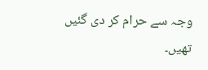وجہ سے حرام کر دی گئیں تھیں۔